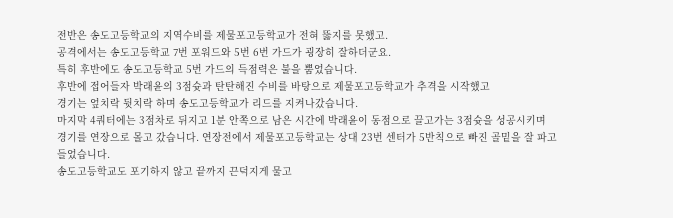전반은 송도고등학교의 지역수비를 제물포고등학교가 전혀 뚫지를 못했고.
공격에서는 송도고등학교 7번 포워드와 5번 6번 가드가 굉장히 잘하더군요.
특히 후반에도 송도고등학교 5번 가드의 득점력은 불을 뿜었습니다.
후반에 접어들자 박래윤의 3점슛과 탄탄해진 수비를 바탕으로 제물포고등학교가 추격을 시작했고
경기는 엎치락 뒷치락 하며 송도고등학교가 리드를 지켜나갔습니다.
마지막 4쿼터에는 3점차로 뒤지고 1분 안쪽으로 남은 시간에 박래윤이 동점으로 끌고가는 3점슛을 성공시키며
경기를 연장으로 몰고 갔습니다. 연장전에서 제물포고등학교는 상대 23번 센터가 5반칙으로 빠진 골밑을 잘 파고들었습니다.
송도고등학교도 포기하지 않고 끝까지 끈덕지게 물고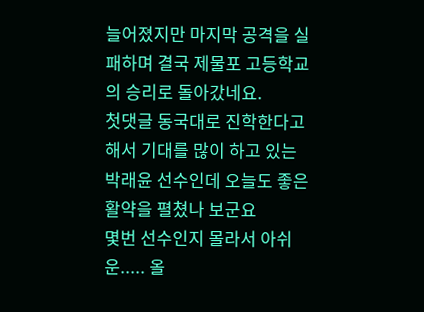늘어졌지만 마지막 공격을 실패하며 결국 제물포 고등학교의 승리로 돌아갔네요.
첫댓글 동국대로 진학한다고 해서 기대를 많이 하고 있는 박래윤 선수인데 오늘도 좋은 활약을 펼쳤나 보군요
몇번 선수인지 몰라서 아쉬운..... 올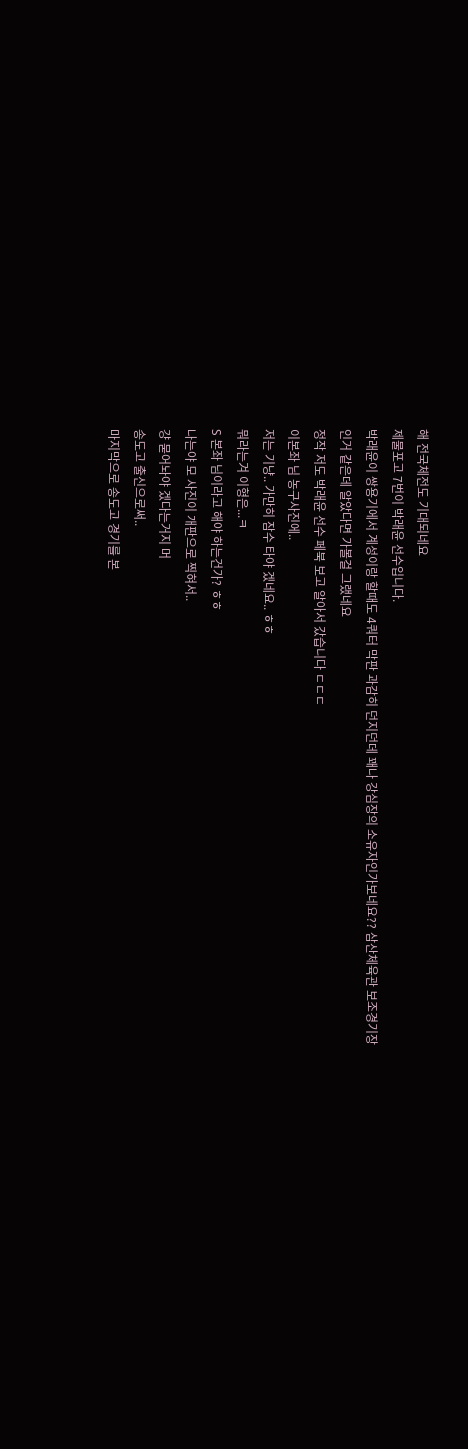해 전국체전도 기대되네요
제물포고 7번이 박래윤 선수입니다.
박래윤이 쌍용기에서 계성이랑 할때도 4쿼터 막판 과감히 던지던데 꽤나 강심장의 소유자인가보네요?? 삼산체육관 보조경기장인거 같은데 알았다면 가볼걸 그랬네요
정작 저도 박래윤 선수 페북 보고 알아서 갔습니다 ㄷㄷㄷ
이본좌 님 농구사진에..
저는 기냥.. 가만히 잠수 타야 겠네요.. ㅎㅎ
뭐라는겨 이형은...ㅋ
S 본좌 님이라고 해야 하는건가? ㅎㅎ
나는야 모 사진이 개판으로 찍혀서..
걍 묻어놔야 겠다는거지 머
송도고 출신으로써..
마지막으로 송도고 경기를 본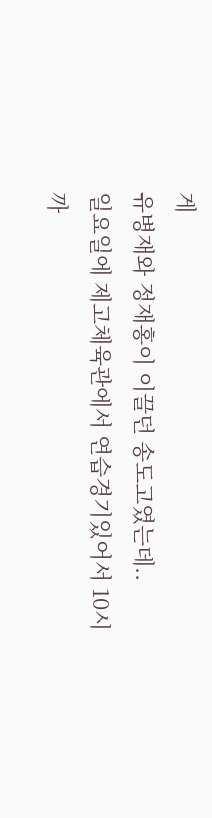게
유병재와 정재홍이 이끌던 송도고였는데..
일요일에 제고체육관에서 연습경기있어서 10시까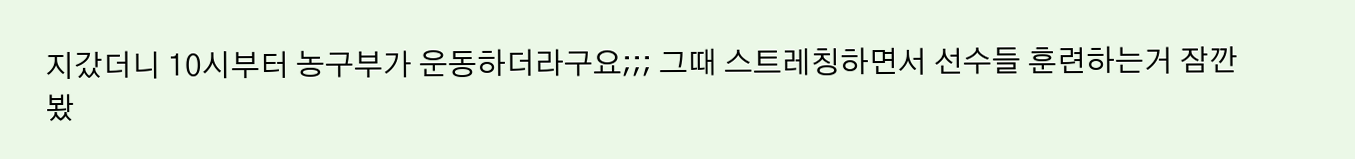지갔더니 10시부터 농구부가 운동하더라구요;;; 그때 스트레칭하면서 선수들 훈련하는거 잠깐봤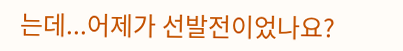는데...어제가 선발전이었나요?